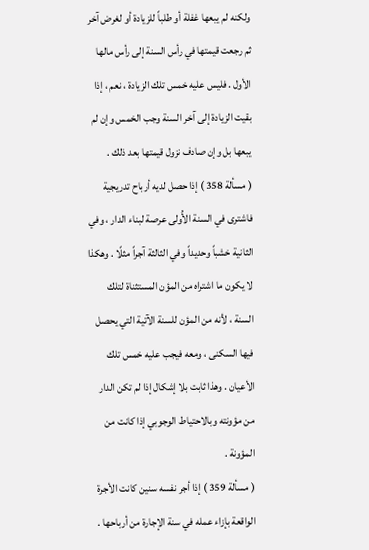ولكنه لم يبعها غفلة أو طلباً للزيادة أو لغرض آخر ثم رجعت قيمتها في رأس السنة إلى رأس مالها الأول . فليس عليه خمس تلك الزيادة ، نعم ، إذا بقيت الزيادة إلى آخر السنة وجب الخمس وإن لم يبعها بل وإن صادف نزول قيمتها بعد ذلك .
( مسألة 358 ) إذا حصل لديه أرباح تدريجية فاشترى في السنة الأُولى عرصة لبناء الدار ، وفي الثانية خشباً وحديداً وفي الثالثة آجراً مثلًا . وهكذا لا يكون ما اشتراه من المؤن المستثناة لتلك السنة ، لأنه من المؤن للسنة الآتية التي يحصل فيها السكنى ، ومعه فيجب عليه خمس تلك الأعيان . وهذا ثابت بلا إشكال إذا لم تكن الدار من مؤونته وبالاحتياط الوجوبي إذا كانت من المؤونة .
( مسألة 359 ) إذا أجر نفسه سنين كانت الأجرة الواقعة بإزاء عمله في سنة الإجارة من أرباحها .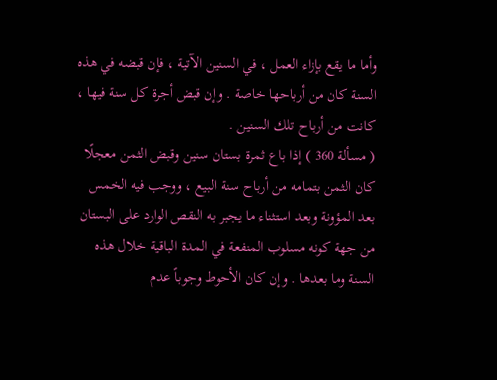وأما ما يقع بإزاء العمل ، في السنين الآتية ، فإن قبضه في هذه السنة كان من أرباحها خاصة . وإن قبض أجرة كل سنة فيها ، كانت من أرباح تلك السنين .
( مسألة 360 ) إذا باع ثمرة بستان سنين وقبض الثمن معجلًا كان الثمن بتمامه من أرباح سنة البيع ، ووجب فيه الخمس بعد المؤونة وبعد استثناء ما يجبر به النقص الوارد على البستان من جهة كونه مسلوب المنفعة في المدة الباقية خلال هذه السنة وما بعدها . وإن كان الأحوط وجوباً عدم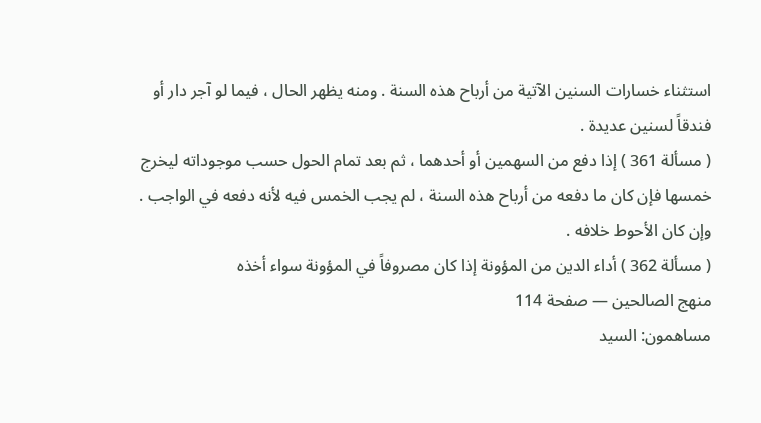استثناء خسارات السنين الآتية من أرباح هذه السنة . ومنه يظهر الحال ، فيما لو آجر دار أو فندقاً لسنين عديدة .
( مسألة 361 ) إذا دفع من السهمين أو أحدهما ، ثم بعد تمام الحول حسب موجوداته ليخرج خمسها فإن كان ما دفعه من أرباح هذه السنة ، لم يجب الخمس فيه لأنه دفعه في الواجب . وإن كان الأحوط خلافه .
( مسألة 362 ) أداء الدين من المؤونة إذا كان مصروفاً في المؤونة سواء أخذه
منهج الصالحين — صفحة 114
مساهمون: السيد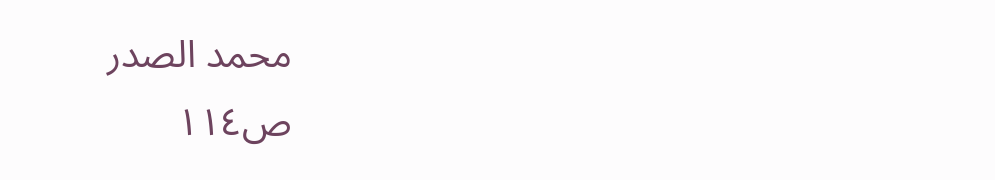محمد الصدر
ص١١٤